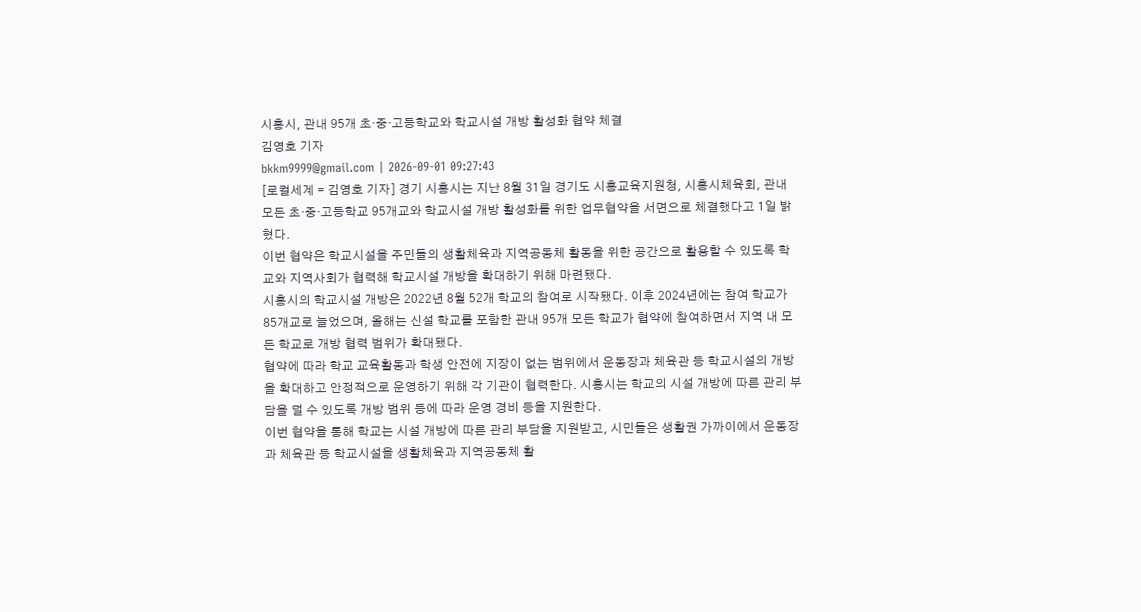시흥시, 관내 95개 초·중·고등학교와 학교시설 개방 활성화 협약 체결
김영호 기자
bkkm9999@gmail.com | 2026-09-01 09:27:43
[로컬세계 = 김영호 기자] 경기 시흥시는 지난 8월 31일 경기도 시흥교육지원청, 시흥시체육회, 관내 모든 초·중·고등학교 95개교와 학교시설 개방 활성화를 위한 업무협약을 서면으로 체결했다고 1일 밝혔다.
이번 협약은 학교시설을 주민들의 생활체육과 지역공동체 활동을 위한 공간으로 활용할 수 있도록 학교와 지역사회가 협력해 학교시설 개방을 확대하기 위해 마련됐다.
시흥시의 학교시설 개방은 2022년 8월 52개 학교의 참여로 시작됐다. 이후 2024년에는 참여 학교가 85개교로 늘었으며, 올해는 신설 학교를 포함한 관내 95개 모든 학교가 협약에 참여하면서 지역 내 모든 학교로 개방 협력 범위가 확대됐다.
협약에 따라 학교 교육활동과 학생 안전에 지장이 없는 범위에서 운동장과 체육관 등 학교시설의 개방을 확대하고 안정적으로 운영하기 위해 각 기관이 협력한다. 시흥시는 학교의 시설 개방에 따른 관리 부담을 덜 수 있도록 개방 범위 등에 따라 운영 경비 등을 지원한다.
이번 협약을 통해 학교는 시설 개방에 따른 관리 부담을 지원받고, 시민들은 생활권 가까이에서 운동장과 체육관 등 학교시설을 생활체육과 지역공동체 활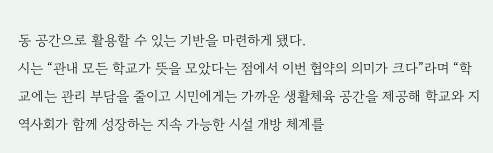동 공간으로 활용할 수 있는 기반을 마련하게 됐다.
시는 “관내 모든 학교가 뜻을 모았다는 점에서 이번 협약의 의미가 크다”라며 “학교에는 관리 부담을 줄이고 시민에게는 가까운 생활체육 공간을 제공해 학교와 지역사회가 함께 성장하는 지속 가능한 시설 개방 체계를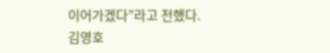이어가겠다”라고 전했다.
김영호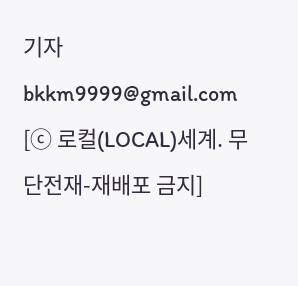기자 bkkm9999@gmail.com
[ⓒ 로컬(LOCAL)세계. 무단전재-재배포 금지]